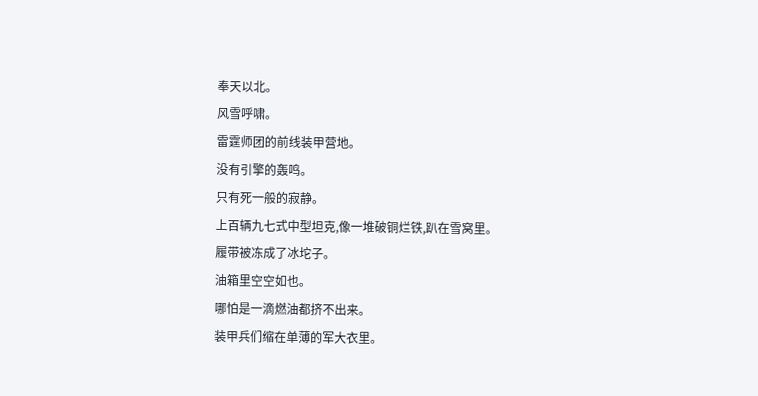奉天以北。
风雪呼啸。
雷霆师团的前线装甲营地。
没有引擎的轰鸣。
只有死一般的寂静。
上百辆九七式中型坦克,像一堆破铜烂铁,趴在雪窝里。
履带被冻成了冰坨子。
油箱里空空如也。
哪怕是一滴燃油都挤不出来。
装甲兵们缩在单薄的军大衣里。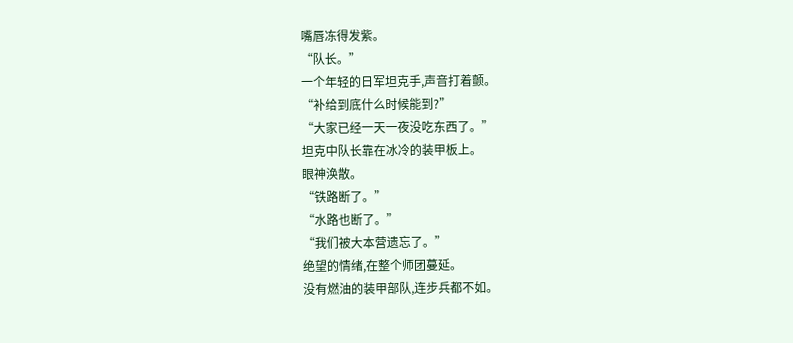嘴唇冻得发紫。
“队长。”
一个年轻的日军坦克手,声音打着颤。
“补给到底什么时候能到?”
“大家已经一天一夜没吃东西了。”
坦克中队长靠在冰冷的装甲板上。
眼神涣散。
“铁路断了。”
“水路也断了。”
“我们被大本营遗忘了。”
绝望的情绪,在整个师团蔓延。
没有燃油的装甲部队,连步兵都不如。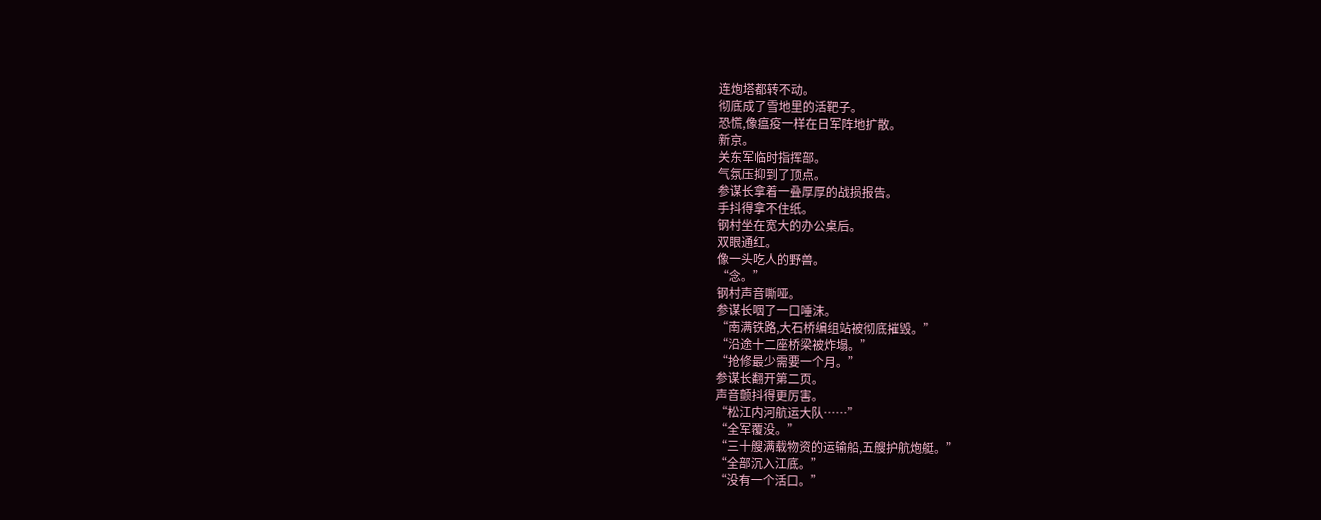连炮塔都转不动。
彻底成了雪地里的活靶子。
恐慌,像瘟疫一样在日军阵地扩散。
新京。
关东军临时指挥部。
气氛压抑到了顶点。
参谋长拿着一叠厚厚的战损报告。
手抖得拿不住纸。
钢村坐在宽大的办公桌后。
双眼通红。
像一头吃人的野兽。
“念。”
钢村声音嘶哑。
参谋长咽了一口唾沫。
“南满铁路,大石桥编组站被彻底摧毁。”
“沿途十二座桥梁被炸塌。”
“抢修最少需要一个月。”
参谋长翻开第二页。
声音颤抖得更厉害。
“松江内河航运大队……”
“全军覆没。”
“三十艘满载物资的运输船,五艘护航炮艇。”
“全部沉入江底。”
“没有一个活口。”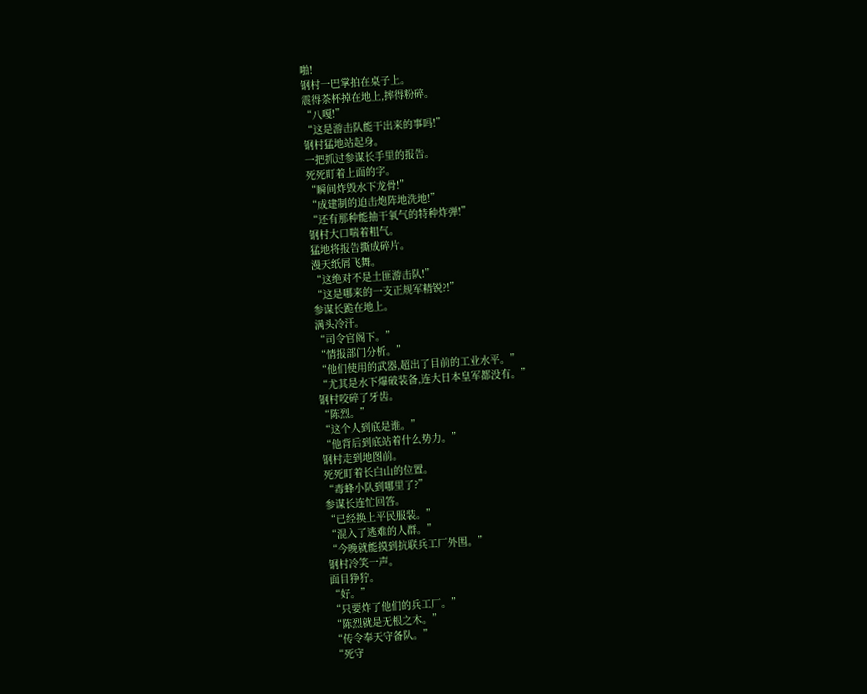啪!
钢村一巴掌拍在桌子上。
震得茶杯掉在地上,摔得粉碎。
“八嘎!”
“这是游击队能干出来的事吗!”
钢村猛地站起身。
一把抓过参谋长手里的报告。
死死盯着上面的字。
“瞬间炸毁水下龙骨!”
“成建制的迫击炮阵地洗地!”
“还有那种能抽干氧气的特种炸弹!”
钢村大口喘着粗气。
猛地将报告撕成碎片。
漫天纸屑飞舞。
“这绝对不是土匪游击队!”
“这是哪来的一支正规军精锐?!”
参谋长跪在地上。
满头冷汗。
“司令官阁下。”
“情报部门分析。”
“他们使用的武器,超出了目前的工业水平。”
“尤其是水下爆破装备,连大日本皇军都没有。”
钢村咬碎了牙齿。
“陈烈。”
“这个人到底是谁。”
“他背后到底站着什么势力。”
钢村走到地图前。
死死盯着长白山的位置。
“毒蜂小队到哪里了?”
参谋长连忙回答。
“已经换上平民服装。”
“混入了逃难的人群。”
“今晚就能摸到抗联兵工厂外围。”
钢村冷笑一声。
面目狰狞。
“好。”
“只要炸了他们的兵工厂。”
“陈烈就是无根之木。”
“传令奉天守备队。”
“死守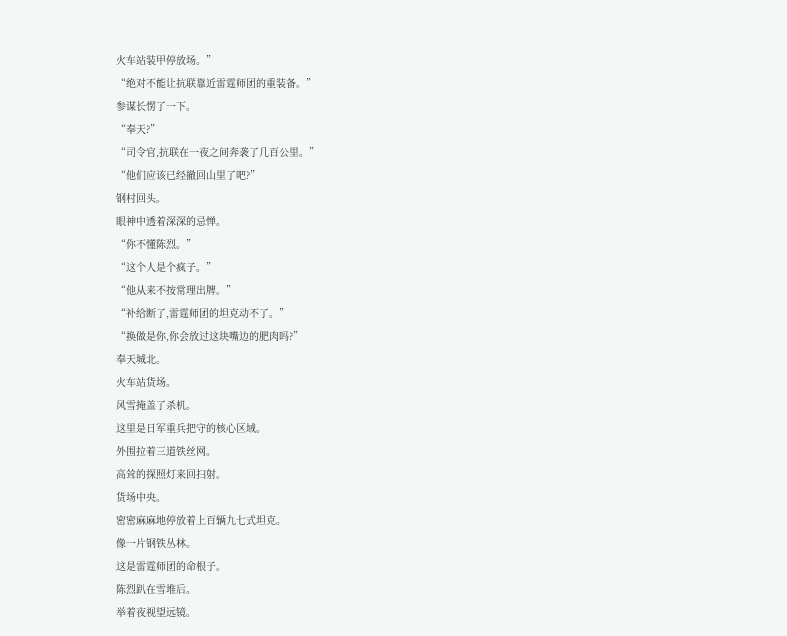火车站装甲停放场。”
“绝对不能让抗联靠近雷霆师团的重装备。”
参谋长愣了一下。
“奉天?”
“司令官,抗联在一夜之间奔袭了几百公里。”
“他们应该已经撤回山里了吧?”
钢村回头。
眼神中透着深深的忌惮。
“你不懂陈烈。”
“这个人是个疯子。”
“他从来不按常理出牌。”
“补给断了,雷霆师团的坦克动不了。”
“换做是你,你会放过这块嘴边的肥肉吗?”
奉天城北。
火车站货场。
风雪掩盖了杀机。
这里是日军重兵把守的核心区域。
外围拉着三道铁丝网。
高耸的探照灯来回扫射。
货场中央。
密密麻麻地停放着上百辆九七式坦克。
像一片钢铁丛林。
这是雷霆师团的命根子。
陈烈趴在雪堆后。
举着夜视望远镜。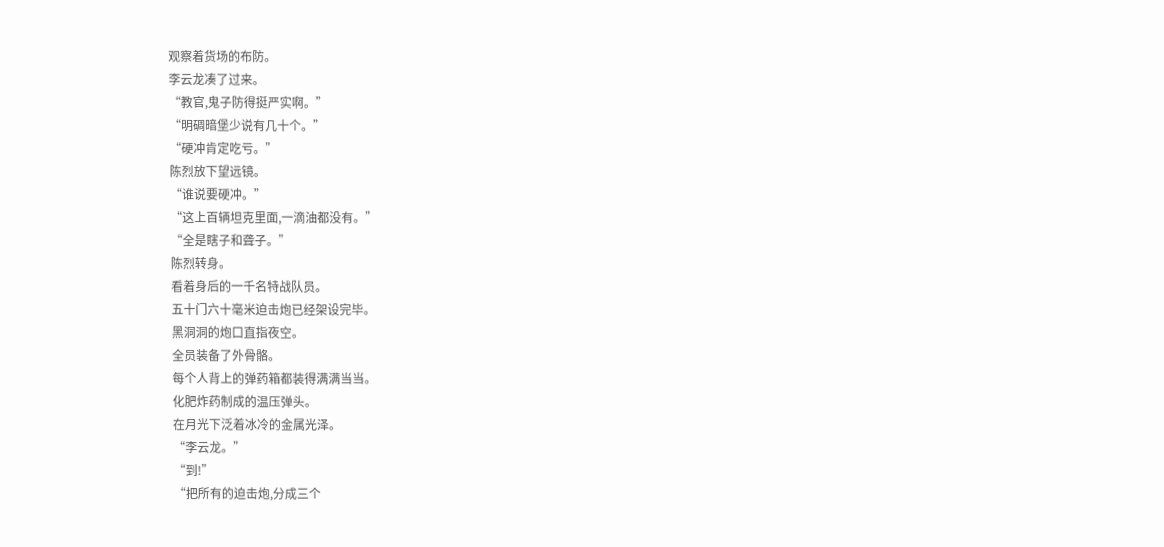观察着货场的布防。
李云龙凑了过来。
“教官,鬼子防得挺严实啊。”
“明碉暗堡少说有几十个。”
“硬冲肯定吃亏。”
陈烈放下望远镜。
“谁说要硬冲。”
“这上百辆坦克里面,一滴油都没有。”
“全是瞎子和聋子。”
陈烈转身。
看着身后的一千名特战队员。
五十门六十毫米迫击炮已经架设完毕。
黑洞洞的炮口直指夜空。
全员装备了外骨骼。
每个人背上的弹药箱都装得满满当当。
化肥炸药制成的温压弹头。
在月光下泛着冰冷的金属光泽。
“李云龙。”
“到!”
“把所有的迫击炮,分成三个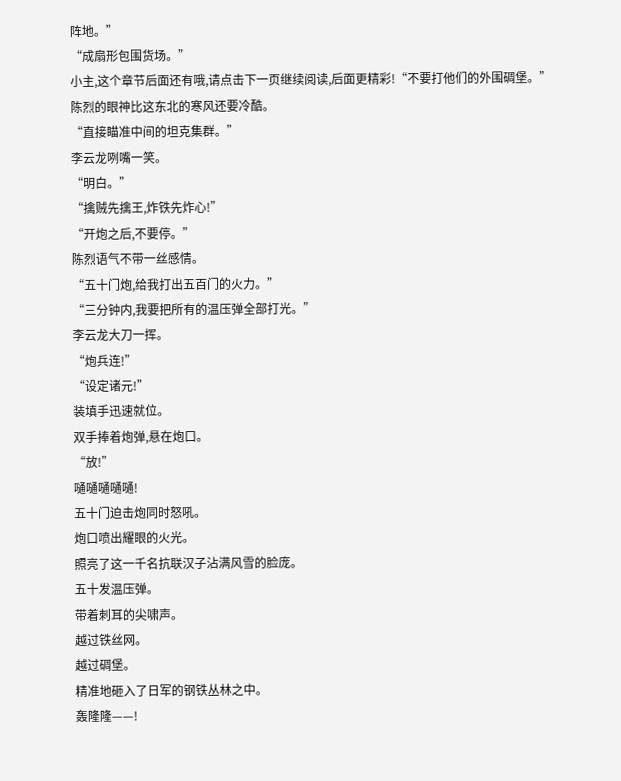阵地。”
“成扇形包围货场。”
小主,这个章节后面还有哦,请点击下一页继续阅读,后面更精彩!“不要打他们的外围碉堡。”
陈烈的眼神比这东北的寒风还要冷酷。
“直接瞄准中间的坦克集群。”
李云龙咧嘴一笑。
“明白。”
“擒贼先擒王,炸铁先炸心!”
“开炮之后,不要停。”
陈烈语气不带一丝感情。
“五十门炮,给我打出五百门的火力。”
“三分钟内,我要把所有的温压弹全部打光。”
李云龙大刀一挥。
“炮兵连!”
“设定诸元!”
装填手迅速就位。
双手捧着炮弹,悬在炮口。
“放!”
嗵嗵嗵嗵嗵!
五十门迫击炮同时怒吼。
炮口喷出耀眼的火光。
照亮了这一千名抗联汉子沾满风雪的脸庞。
五十发温压弹。
带着刺耳的尖啸声。
越过铁丝网。
越过碉堡。
精准地砸入了日军的钢铁丛林之中。
轰隆隆——!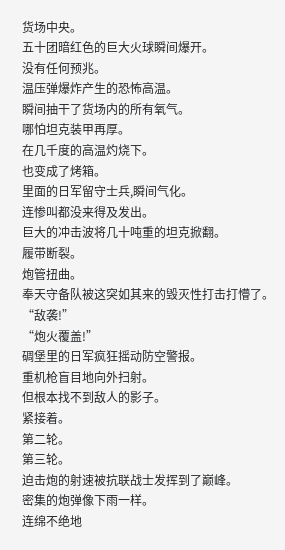货场中央。
五十团暗红色的巨大火球瞬间爆开。
没有任何预兆。
温压弹爆炸产生的恐怖高温。
瞬间抽干了货场内的所有氧气。
哪怕坦克装甲再厚。
在几千度的高温灼烧下。
也变成了烤箱。
里面的日军留守士兵,瞬间气化。
连惨叫都没来得及发出。
巨大的冲击波将几十吨重的坦克掀翻。
履带断裂。
炮管扭曲。
奉天守备队被这突如其来的毁灭性打击打懵了。
“敌袭!”
“炮火覆盖!”
碉堡里的日军疯狂摇动防空警报。
重机枪盲目地向外扫射。
但根本找不到敌人的影子。
紧接着。
第二轮。
第三轮。
迫击炮的射速被抗联战士发挥到了巅峰。
密集的炮弹像下雨一样。
连绵不绝地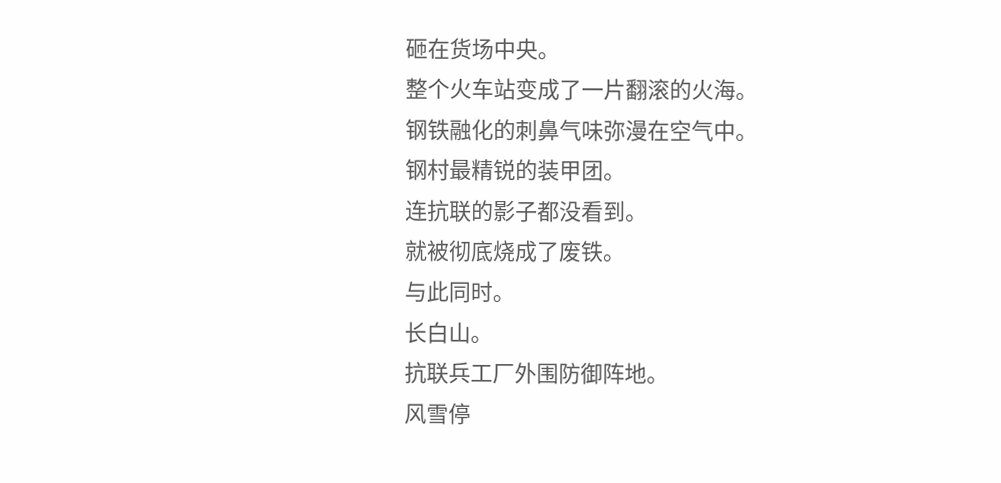砸在货场中央。
整个火车站变成了一片翻滚的火海。
钢铁融化的刺鼻气味弥漫在空气中。
钢村最精锐的装甲团。
连抗联的影子都没看到。
就被彻底烧成了废铁。
与此同时。
长白山。
抗联兵工厂外围防御阵地。
风雪停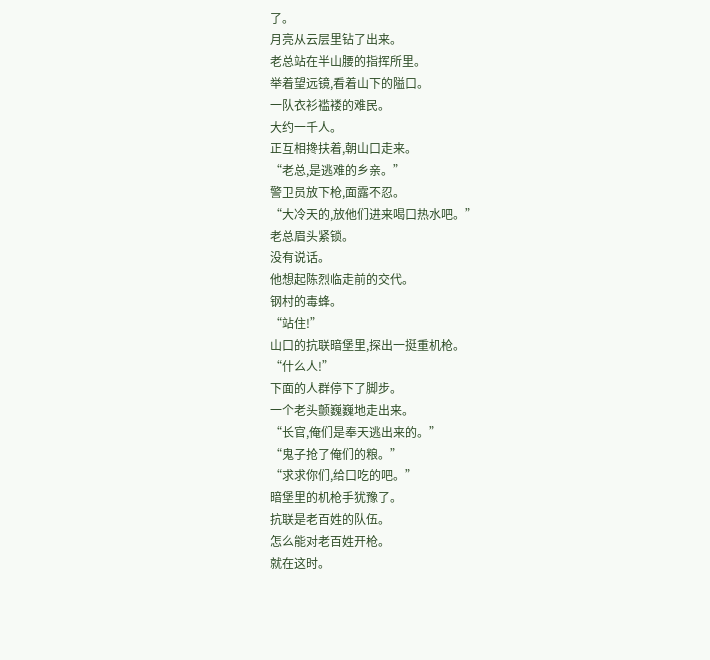了。
月亮从云层里钻了出来。
老总站在半山腰的指挥所里。
举着望远镜,看着山下的隘口。
一队衣衫褴褛的难民。
大约一千人。
正互相搀扶着,朝山口走来。
“老总,是逃难的乡亲。”
警卫员放下枪,面露不忍。
“大冷天的,放他们进来喝口热水吧。”
老总眉头紧锁。
没有说话。
他想起陈烈临走前的交代。
钢村的毒蜂。
“站住!”
山口的抗联暗堡里,探出一挺重机枪。
“什么人!”
下面的人群停下了脚步。
一个老头颤巍巍地走出来。
“长官,俺们是奉天逃出来的。”
“鬼子抢了俺们的粮。”
“求求你们,给口吃的吧。”
暗堡里的机枪手犹豫了。
抗联是老百姓的队伍。
怎么能对老百姓开枪。
就在这时。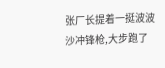张厂长提着一挺波波沙冲锋枪,大步跑了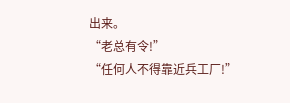出来。
“老总有令!”
“任何人不得靠近兵工厂!”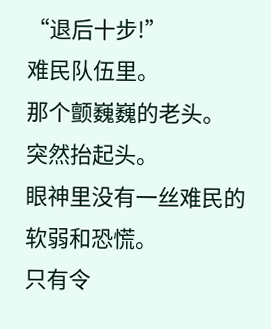“退后十步!”
难民队伍里。
那个颤巍巍的老头。
突然抬起头。
眼神里没有一丝难民的软弱和恐慌。
只有令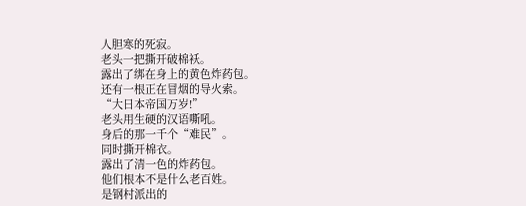人胆寒的死寂。
老头一把撕开破棉袄。
露出了绑在身上的黄色炸药包。
还有一根正在冒烟的导火索。
“大日本帝国万岁!”
老头用生硬的汉语嘶吼。
身后的那一千个“难民”。
同时撕开棉衣。
露出了清一色的炸药包。
他们根本不是什么老百姓。
是钢村派出的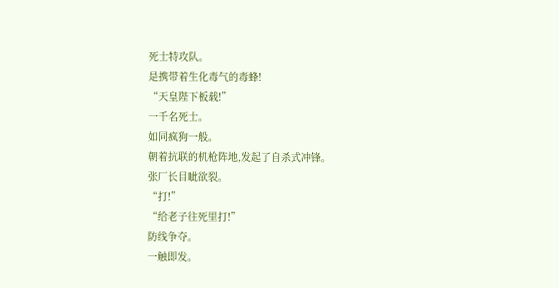死士特攻队。
是携带着生化毒气的毒蜂!
“天皇陛下板载!”
一千名死士。
如同疯狗一般。
朝着抗联的机枪阵地,发起了自杀式冲锋。
张厂长目眦欲裂。
“打!”
“给老子往死里打!”
防线争夺。
一触即发。